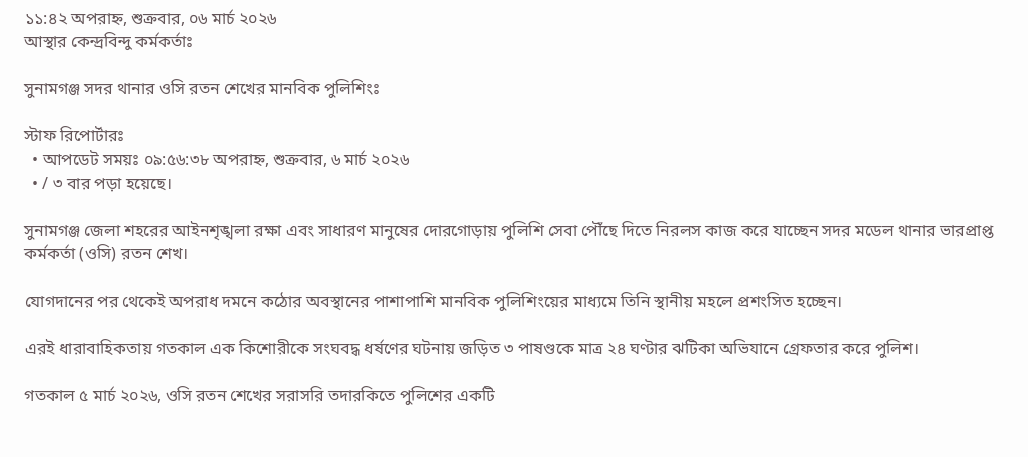১১:৪২ অপরাহ্ন, শুক্রবার, ০৬ মার্চ ২০২৬
আস্থার কেন্দ্রবিন্দু কর্মকর্তাঃ

সুনামগঞ্জ সদর থানার ওসি রতন শেখের মানবিক পুলিশিংঃ

স্টাফ রিপোর্টারঃ
  • আপডেট সময়ঃ ০৯:৫৬:৩৮ অপরাহ্ন, শুক্রবার, ৬ মার্চ ২০২৬
  • / ৩ বার পড়া হয়েছে।

সুনামগঞ্জ জেলা শহরের আইনশৃঙ্খলা রক্ষা এবং সাধারণ মানুষের দোরগোড়ায় পুলিশি সেবা পৌঁছে দিতে নিরলস কাজ করে যাচ্ছেন সদর মডেল থানার ভারপ্রাপ্ত কর্মকর্তা (ওসি) রতন শেখ।

যোগদানের পর থেকেই অপরাধ দমনে কঠোর অবস্থানের পাশাপাশি মানবিক পুলিশিংয়ের মাধ্যমে তিনি স্থানীয় মহলে প্রশংসিত হচ্ছেন।

এরই ধারাবাহিকতায় গতকাল এক কিশোরীকে সংঘবদ্ধ ধর্ষণের ঘটনায় জড়িত ৩ পাষণ্ডকে মাত্র ২৪ ঘণ্টার ঝটিকা অভিযানে গ্রেফতার করে পুলিশ।

গতকাল ৫ মার্চ ২০২৬, ওসি রতন শেখের সরাসরি তদারকিতে পুলিশের একটি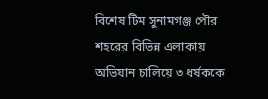বিশেষ টিম সুনামগঞ্জ পৌর শহরের বিভিন্ন এলাকায় অভিযান চালিয়ে ৩ ধর্ষককে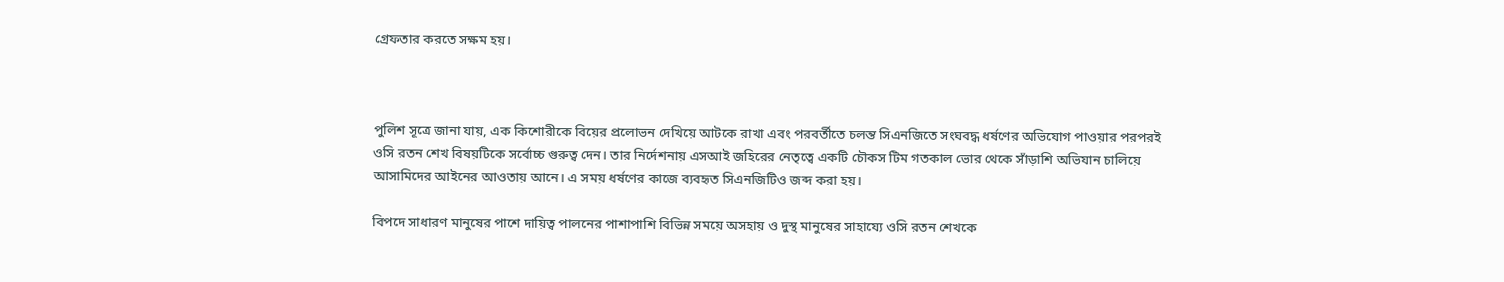গ্রেফতার করতে সক্ষম হয়।



পুলিশ সূত্রে জানা যায়, এক কিশোরীকে বিয়ের প্রলোভন দেখিয়ে আটকে রাখা এবং পরবর্তীতে চলন্ত সিএনজিতে সংঘবদ্ধ ধর্ষণের অভিযোগ পাওয়ার পরপরই ওসি রতন শেখ বিষয়টিকে সর্বোচ্চ গুরুত্ব দেন। তার নির্দেশনায় এসআই জহিরের নেতৃত্বে একটি চৌকস টিম গতকাল ভোর থেকে সাঁড়াশি অভিযান চালিয়ে আসামিদের আইনের আওতায় আনে। এ সময় ধর্ষণের কাজে ব্যবহৃত সিএনজিটিও জব্দ করা হয়।

বিপদে সাধারণ মানুষের পাশে দায়িত্ব পালনের পাশাপাশি বিভিন্ন সময়ে অসহায় ও দুস্থ মানুষের সাহায্যে ওসি রতন শেখকে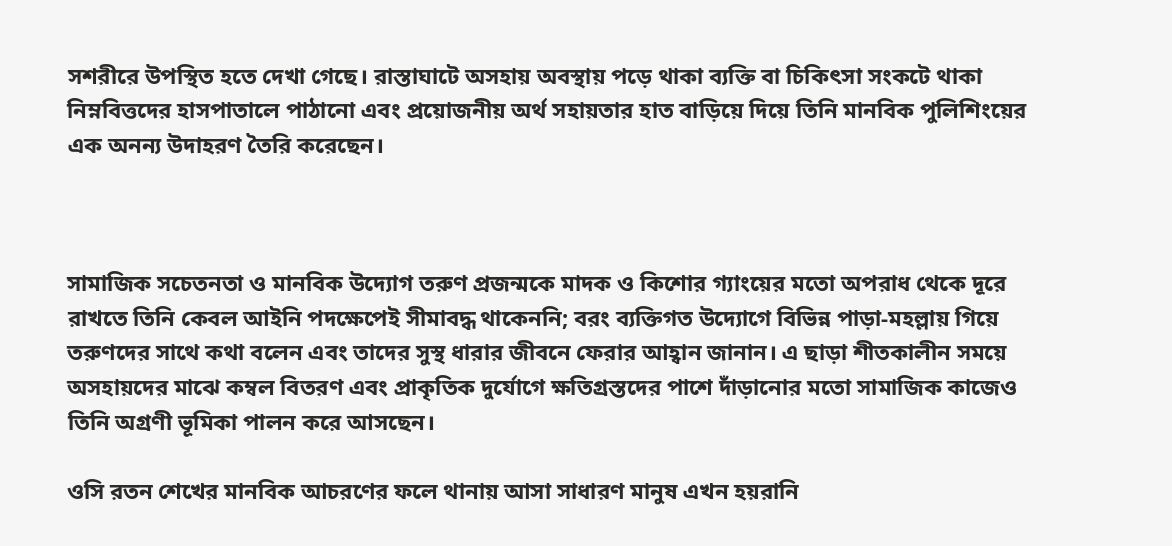সশরীরে উপস্থিত হতে দেখা গেছে। রাস্তাঘাটে অসহায় অবস্থায় পড়ে থাকা ব্যক্তি বা চিকিৎসা সংকটে থাকা নিম্নবিত্তদের হাসপাতালে পাঠানো এবং প্রয়োজনীয় অর্থ সহায়তার হাত বাড়িয়ে দিয়ে তিনি মানবিক পুলিশিংয়ের এক অনন্য উদাহরণ তৈরি করেছেন।



সামাজিক সচেতনতা ও মানবিক উদ্যোগ তরুণ প্রজন্মকে মাদক ও কিশোর গ্যাংয়ের মতো অপরাধ থেকে দূরে রাখতে তিনি কেবল আইনি পদক্ষেপেই সীমাবদ্ধ থাকেননি; বরং ব্যক্তিগত উদ্যোগে বিভিন্ন পাড়া-মহল্লায় গিয়ে তরুণদের সাথে কথা বলেন এবং তাদের সুস্থ ধারার জীবনে ফেরার আহ্বান জানান। এ ছাড়া শীতকালীন সময়ে অসহায়দের মাঝে কম্বল বিতরণ এবং প্রাকৃতিক দুর্যোগে ক্ষতিগ্রস্তদের পাশে দাঁড়ানোর মতো সামাজিক কাজেও তিনি অগ্রণী ভূমিকা পালন করে আসছেন।

ওসি রতন শেখের মানবিক আচরণের ফলে থানায় আসা সাধারণ মানুষ এখন হয়রানি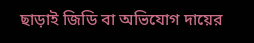ছাড়াই জিডি বা অভিযোগ দায়ের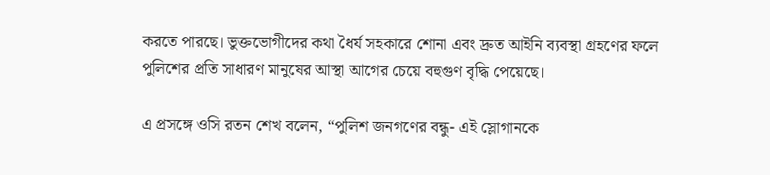করতে পারছে। ভুক্তভোগীদের কথা ধৈর্য সহকারে শোনা এবং দ্রুত আইনি ব্যবস্থা গ্রহণের ফলে পুলিশের প্রতি সাধারণ মানুষের আস্থা আগের চেয়ে বহুগুণ বৃদ্ধি পেয়েছে।

এ প্রসঙ্গে ওসি রতন শেখ বলেন, “পুলিশ জনগণের বন্ধু- এই স্লোগানকে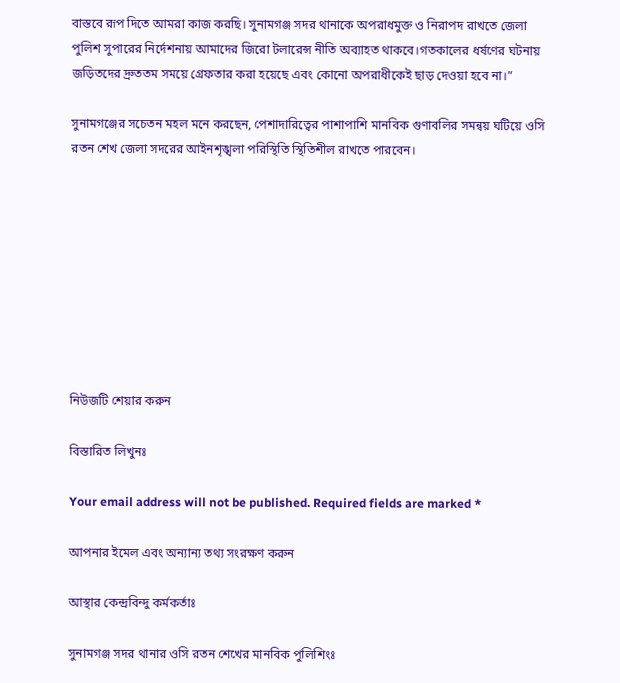বাস্তবে রূপ দিতে আমরা কাজ করছি। সুনামগঞ্জ সদর থানাকে অপরাধমুক্ত ও নিরাপদ রাখতে জেলা পুলিশ সুপারের নির্দেশনায় আমাদের জিরো টলারেন্স নীতি অব্যাহত থাকবে।গতকালের ধর্ষণের ঘটনায় জড়িতদের দ্রুততম সময়ে গ্রেফতার করা হয়েছে এবং কোনো অপরাধীকেই ছাড় দেওয়া হবে না।”

সুনামগঞ্জের সচেতন মহল মনে করছেন, পেশাদারিত্বের পাশাপাশি মানবিক গুণাবলির সমন্বয় ঘটিয়ে ওসি রতন শেখ জেলা সদরের আইনশৃঙ্খলা পরিস্থিতি স্থিতিশীল রাখতে পারবেন।









নিউজটি শেয়ার করুন

বিস্তারিত লিখুনঃ

Your email address will not be published. Required fields are marked *

আপনার ইমেল এবং অন্যান্য তথ্য সংরক্ষণ করুন

আস্থার কেন্দ্রবিন্দু কর্মকর্তাঃ

সুনামগঞ্জ সদর থানার ওসি রতন শেখের মানবিক পুলিশিংঃ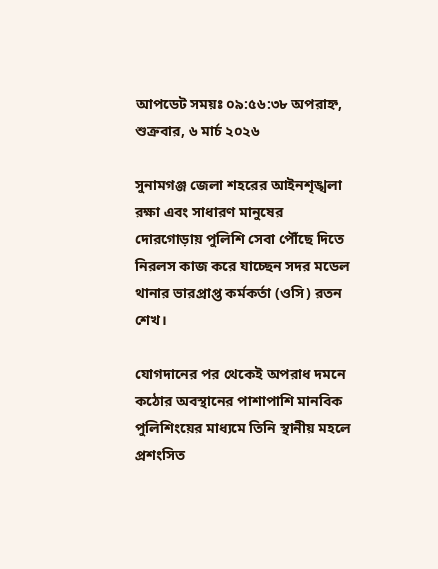আপডেট সময়ঃ ০৯:৫৬:৩৮ অপরাহ্ন, শুক্রবার, ৬ মার্চ ২০২৬

সুনামগঞ্জ জেলা শহরের আইনশৃঙ্খলা রক্ষা এবং সাধারণ মানুষের দোরগোড়ায় পুলিশি সেবা পৌঁছে দিতে নিরলস কাজ করে যাচ্ছেন সদর মডেল থানার ভারপ্রাপ্ত কর্মকর্তা (ওসি) রতন শেখ।

যোগদানের পর থেকেই অপরাধ দমনে কঠোর অবস্থানের পাশাপাশি মানবিক পুলিশিংয়ের মাধ্যমে তিনি স্থানীয় মহলে প্রশংসিত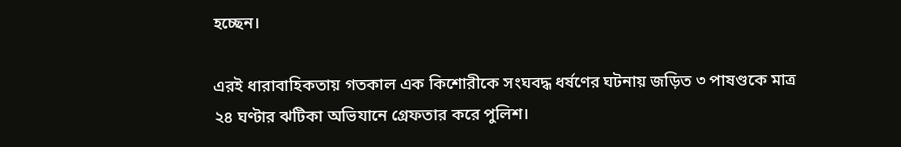হচ্ছেন।

এরই ধারাবাহিকতায় গতকাল এক কিশোরীকে সংঘবদ্ধ ধর্ষণের ঘটনায় জড়িত ৩ পাষণ্ডকে মাত্র ২৪ ঘণ্টার ঝটিকা অভিযানে গ্রেফতার করে পুলিশ।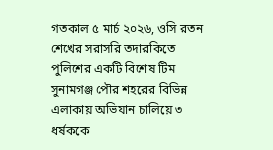গতকাল ৫ মার্চ ২০২৬, ওসি রতন শেখের সরাসরি তদারকিতে পুলিশের একটি বিশেষ টিম সুনামগঞ্জ পৌর শহরের বিভিন্ন এলাকায় অভিযান চালিয়ে ৩ ধর্ষককে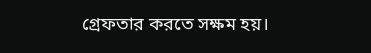গ্রেফতার করতে সক্ষম হয়।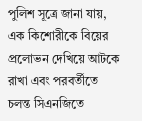পুলিশ সূত্রে জানা যায়, এক কিশোরীকে বিয়ের প্রলোভন দেখিয়ে আটকে রাখা এবং পরবর্তীতে চলন্ত সিএনজিতে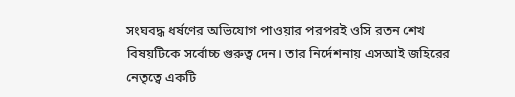সংঘবদ্ধ ধর্ষণের অভিযোগ পাওয়ার পরপরই ওসি রতন শেখ বিষয়টিকে সর্বোচ্চ গুরুত্ব দেন। তার নির্দেশনায় এসআই জহিরের নেতৃত্বে একটি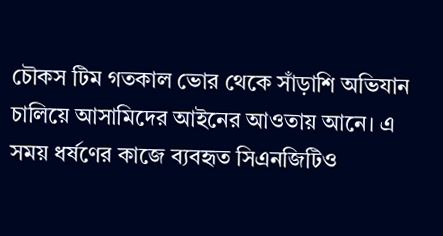চৌকস টিম গতকাল ভোর থেকে সাঁড়াশি অভিযান চালিয়ে আসামিদের আইনের আওতায় আনে। এ সময় ধর্ষণের কাজে ব্যবহৃত সিএনজিটিও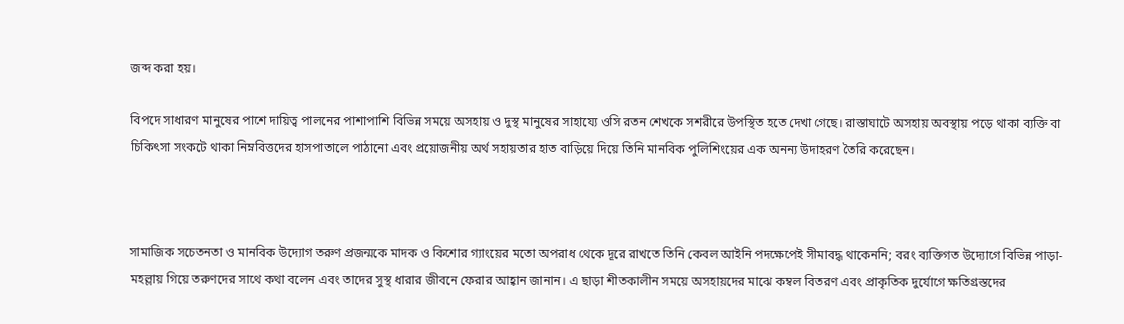জব্দ করা হয়।

বিপদে সাধারণ মানুষের পাশে দায়িত্ব পালনের পাশাপাশি বিভিন্ন সময়ে অসহায় ও দুস্থ মানুষের সাহায্যে ওসি রতন শেখকে সশরীরে উপস্থিত হতে দেখা গেছে। রাস্তাঘাটে অসহায় অবস্থায় পড়ে থাকা ব্যক্তি বা চিকিৎসা সংকটে থাকা নিম্নবিত্তদের হাসপাতালে পাঠানো এবং প্রয়োজনীয় অর্থ সহায়তার হাত বাড়িয়ে দিয়ে তিনি মানবিক পুলিশিংয়ের এক অনন্য উদাহরণ তৈরি করেছেন।



সামাজিক সচেতনতা ও মানবিক উদ্যোগ তরুণ প্রজন্মকে মাদক ও কিশোর গ্যাংয়ের মতো অপরাধ থেকে দূরে রাখতে তিনি কেবল আইনি পদক্ষেপেই সীমাবদ্ধ থাকেননি; বরং ব্যক্তিগত উদ্যোগে বিভিন্ন পাড়া-মহল্লায় গিয়ে তরুণদের সাথে কথা বলেন এবং তাদের সুস্থ ধারার জীবনে ফেরার আহ্বান জানান। এ ছাড়া শীতকালীন সময়ে অসহায়দের মাঝে কম্বল বিতরণ এবং প্রাকৃতিক দুর্যোগে ক্ষতিগ্রস্তদের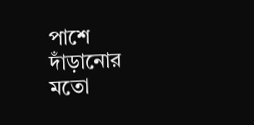পাশে দাঁড়ানোর মতো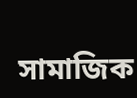সামাজিক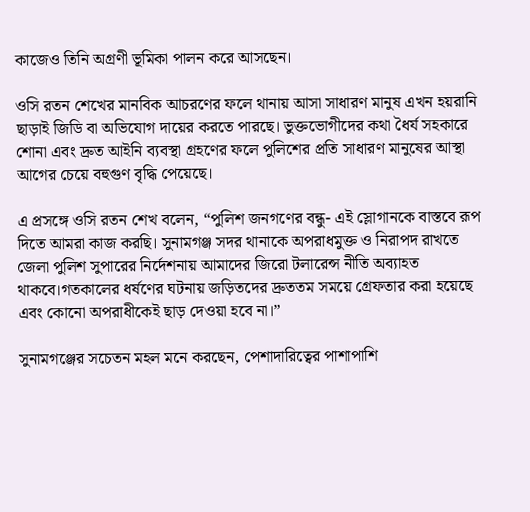কাজেও তিনি অগ্রণী ভূমিকা পালন করে আসছেন।

ওসি রতন শেখের মানবিক আচরণের ফলে থানায় আসা সাধারণ মানুষ এখন হয়রানি ছাড়াই জিডি বা অভিযোগ দায়ের করতে পারছে। ভুক্তভোগীদের কথা ধৈর্য সহকারে শোনা এবং দ্রুত আইনি ব্যবস্থা গ্রহণের ফলে পুলিশের প্রতি সাধারণ মানুষের আস্থা আগের চেয়ে বহুগুণ বৃদ্ধি পেয়েছে।

এ প্রসঙ্গে ওসি রতন শেখ বলেন, “পুলিশ জনগণের বন্ধু- এই স্লোগানকে বাস্তবে রূপ দিতে আমরা কাজ করছি। সুনামগঞ্জ সদর থানাকে অপরাধমুক্ত ও নিরাপদ রাখতে জেলা পুলিশ সুপারের নির্দেশনায় আমাদের জিরো টলারেন্স নীতি অব্যাহত থাকবে।গতকালের ধর্ষণের ঘটনায় জড়িতদের দ্রুততম সময়ে গ্রেফতার করা হয়েছে এবং কোনো অপরাধীকেই ছাড় দেওয়া হবে না।”

সুনামগঞ্জের সচেতন মহল মনে করছেন, পেশাদারিত্বের পাশাপাশি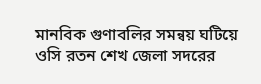মানবিক গুণাবলির সমন্বয় ঘটিয়ে ওসি রতন শেখ জেলা সদরের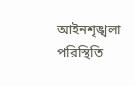আইনশৃঙ্খলা পরিস্থিতি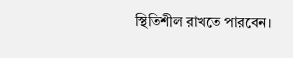স্থিতিশীল রাখতে পারবেন।